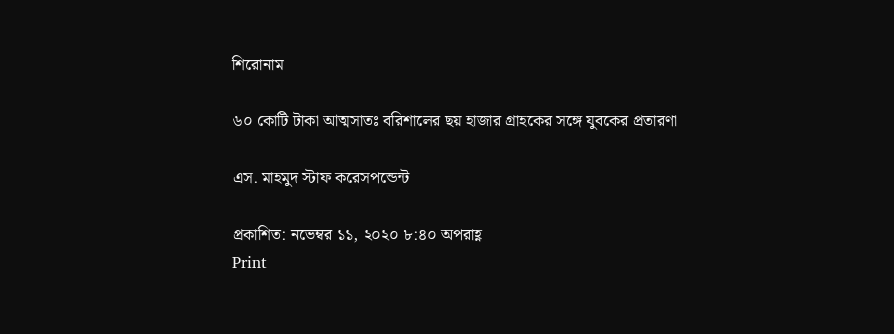শিরোনাম

৬০ কোটি টাকা আত্মসাতঃ বরিশালের ছয় হাজার গ্রাহকের সঙ্গে যুবকের প্রতারণা

এস. মাহমুদ স্টাফ করেসপন্ডেন্ট

প্রকাশিত: নভেম্বর ১১, ২০২০ ৮:৪০ অপরাহ্ণ
Print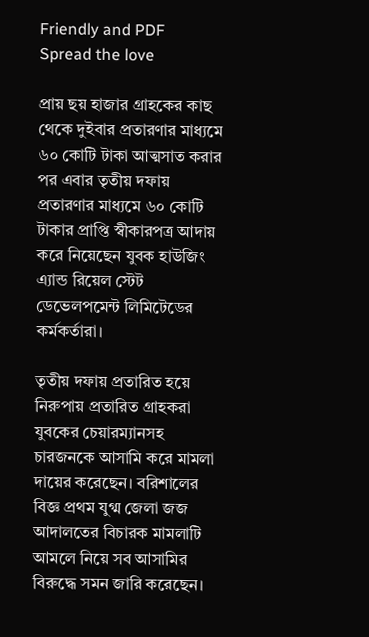Friendly and PDF
Spread the love

প্রায় ছয় হাজার গ্রাহকের কাছ থেকে দুইবার প্রতারণার মাধ্যমে ৬০ কোটি টাকা আত্মসাত করার পর এবার তৃতীয় দফায় প্রতারণার মাধ্যমে ৬০ কোটি টাকার প্রাপ্তি স্বীকারপত্র আদায় করে নিয়েছেন যুবক হাউজিং এ্যান্ড রিয়েল স্টেট ডেভেলপমেন্ট লিমিটেডের কর্মকর্তারা।

তৃতীয় দফায় প্রতারিত হয়ে নিরুপায় প্রতারিত গ্রাহকরা যুবকের চেয়ারম্যানসহ চারজনকে আসামি করে মামলা দায়ের করেছেন। বরিশালের বিজ্ঞ প্রথম যুগ্ম জেলা জজ আদালতের বিচারক মামলাটি আমলে নিয়ে সব আসামির বিরুদ্ধে সমন জারি করেছেন।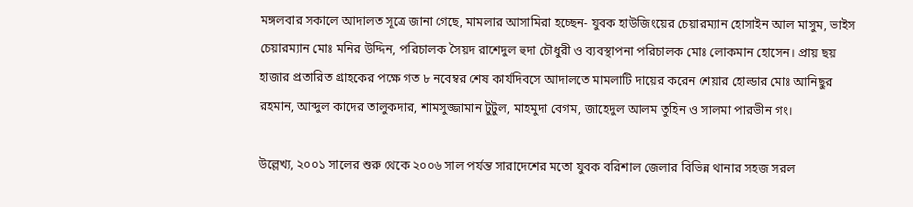মঙ্গলবার সকালে আদালত সূত্রে জানা গেছে, মামলার আসামিরা হচ্ছেন- যুবক হাউজিংয়ের চেয়ারম্যান হোসাইন আল মাসুম, ভাইস চেয়ারম্যান মোঃ মনির উদ্দিন, পরিচালক সৈয়দ রাশেদুল হুদা চৌধুরী ও ব্যবস্থাপনা পরিচালক মোঃ লোকমান হোসেন। প্রায় ছয় হাজার প্রতারিত গ্রাহকের পক্ষে গত ৮ নবেম্বর শেষ কার্যদিবসে আদালতে মামলাটি দায়ের করেন শেয়ার হোল্ডার মোঃ আনিছুর রহমান, আব্দুল কাদের তালুকদার, শামসুজ্জামান টুটুল, মাহমুদা বেগম, জাহেদুল আলম তুহিন ও সালমা পারভীন গং।

উল্লেখ্য, ২০০১ সালের শুরু থেকে ২০০৬ সাল পর্যন্ত সারাদেশের মতো যুবক বরিশাল জেলার বিভিন্ন থানার সহজ সরল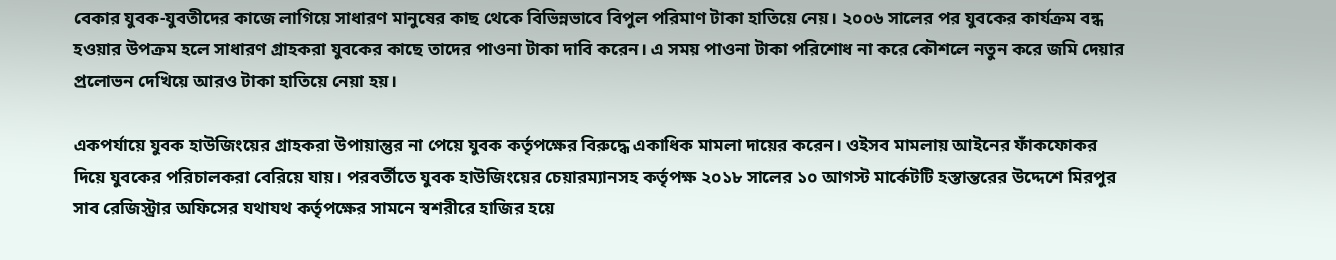বেকার যুবক-যুবতীদের কাজে লাগিয়ে সাধারণ মানুষের কাছ থেকে বিভিন্নভাবে বিপুল পরিমাণ টাকা হাতিয়ে নেয়। ২০০৬ সালের পর যুবকের কার্যক্রম বন্ধ হওয়ার উপক্রম হলে সাধারণ গ্রাহকরা যুবকের কাছে তাদের পাওনা টাকা দাবি করেন। এ সময় পাওনা টাকা পরিশোধ না করে কৌশলে নতুন করে জমি দেয়ার প্রলোভন দেখিয়ে আরও টাকা হাতিয়ে নেয়া হয়।

একপর্যায়ে যুবক হাউজিংয়ের গ্রাহকরা উপায়ান্তুর না পেয়ে যুবক কর্তৃপক্ষের বিরুদ্ধে একাধিক মামলা দায়ের করেন। ওইসব মামলায় আইনের ফাঁকফোকর দিয়ে যুবকের পরিচালকরা বেরিয়ে যায়। পরবর্তীতে যুবক হাউজিংয়ের চেয়ারম্যানসহ কর্তৃপক্ষ ২০১৮ সালের ১০ আগস্ট মার্কেটটি হস্তান্তরের উদ্দেশে মিরপুর সাব রেজিস্ট্রার অফিসের যথাযথ কর্তৃপক্ষের সামনে স্বশরীরে হাজির হয়ে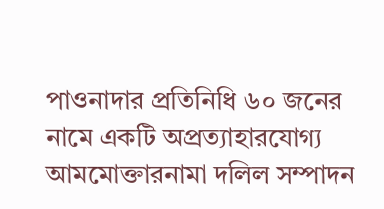পাওনাদার প্রতিনিধি ৬০ জনের নামে একটি অপ্রত্যাহারযোগ্য আমমোক্তারনামা দলিল সম্পাদন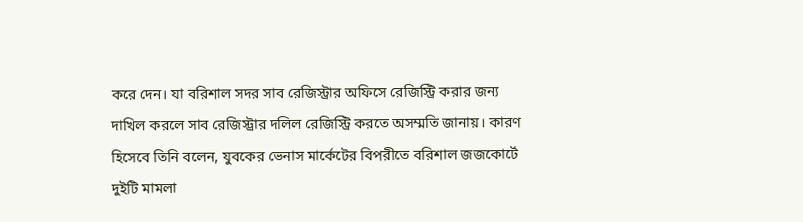করে দেন। যা বরিশাল সদর সাব রেজিস্ট্রার অফিসে রেজিস্ট্রি করার জন্য দাখিল করলে সাব রেজিস্ট্রার দলিল রেজিস্ট্রি করতে অসম্মতি জানায়। কারণ হিসেবে তিনি বলেন, যুবকের ভেনাস মার্কেটের বিপরীতে বরিশাল জজকোর্টে দুইটি মামলা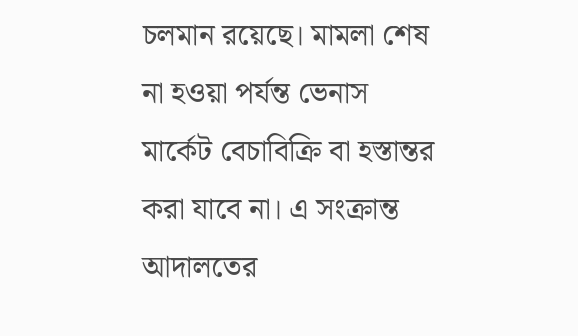চলমান রয়েছে। মামলা শেষ না হওয়া পর্যন্ত ভেনাস মার্কেট বেচাবিক্রি বা হস্তান্তর করা যাবে না। এ সংক্রান্ত আদালতের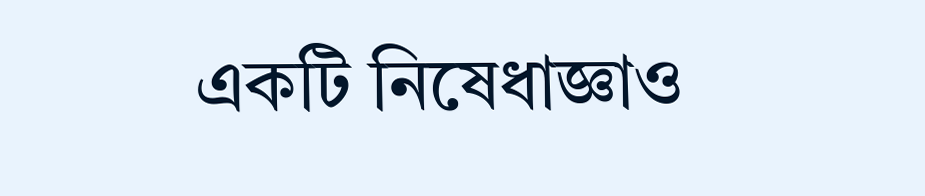একটি নিষেধাজ্ঞাও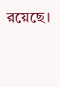রয়েছে।